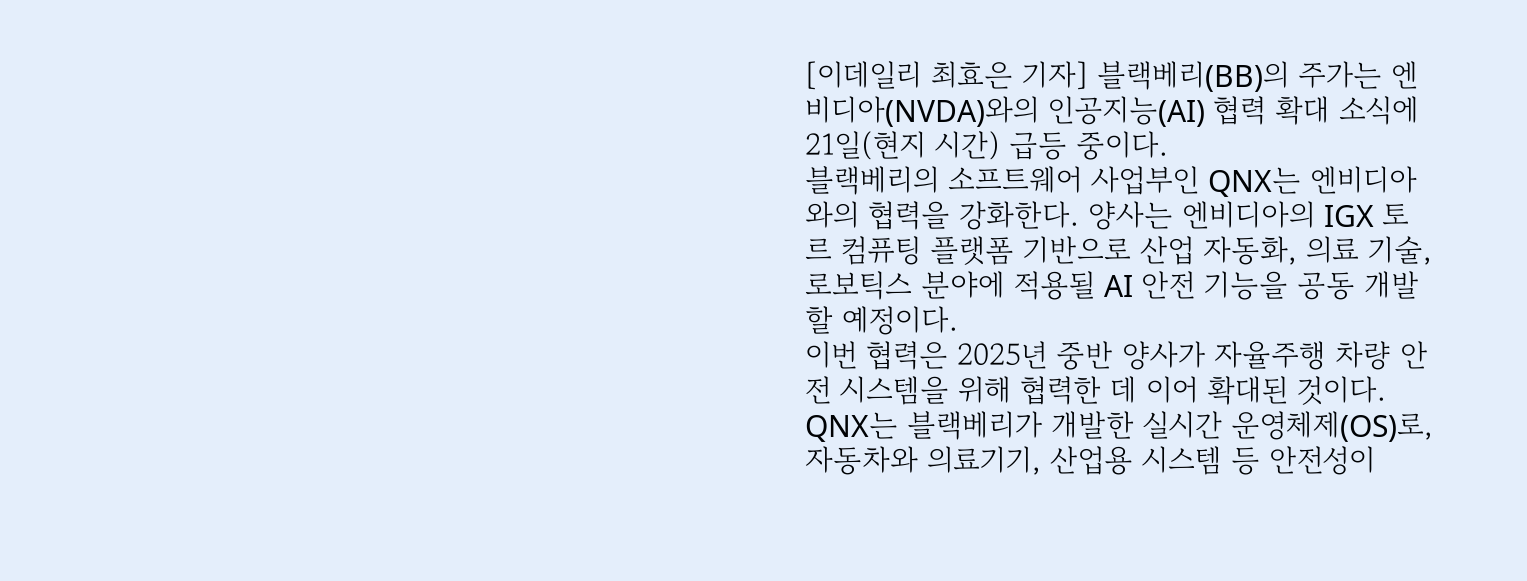[이데일리 최효은 기자] 블랙베리(BB)의 주가는 엔비디아(NVDA)와의 인공지능(AI) 협력 확대 소식에 21일(현지 시간) 급등 중이다.
블랙베리의 소프트웨어 사업부인 QNX는 엔비디아와의 협력을 강화한다. 양사는 엔비디아의 IGX 토르 컴퓨팅 플랫폼 기반으로 산업 자동화, 의료 기술, 로보틱스 분야에 적용될 AI 안전 기능을 공동 개발할 예정이다.
이번 협력은 2025년 중반 양사가 자율주행 차량 안전 시스템을 위해 협력한 데 이어 확대된 것이다.
QNX는 블랙베리가 개발한 실시간 운영체제(OS)로, 자동차와 의료기기, 산업용 시스템 등 안전성이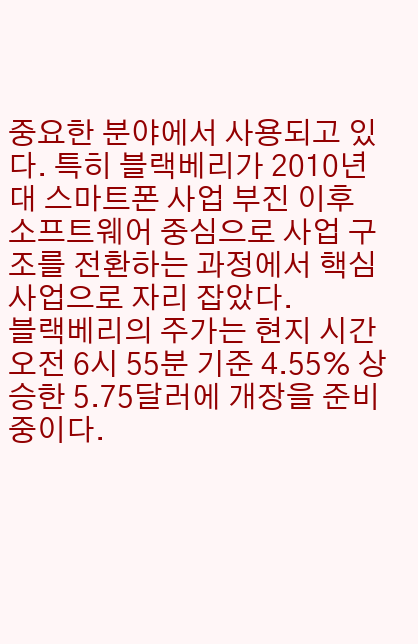중요한 분야에서 사용되고 있다. 특히 블랙베리가 2010년대 스마트폰 사업 부진 이후 소프트웨어 중심으로 사업 구조를 전환하는 과정에서 핵심 사업으로 자리 잡았다.
블랙베리의 주가는 현지 시간 오전 6시 55분 기준 4.55% 상승한 5.75달러에 개장을 준비 중이다.